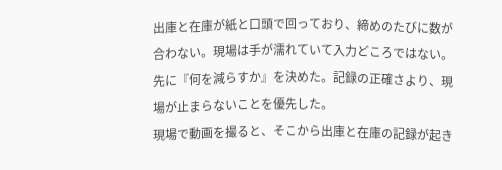出庫と在庫が紙と口頭で回っており、締めのたびに数が合わない。現場は手が濡れていて入力どころではない。
先に『何を減らすか』を決めた。記録の正確さより、現場が止まらないことを優先した。
現場で動画を撮ると、そこから出庫と在庫の記録が起き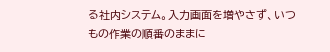る社内システム。入力画面を増やさず、いつもの作業の順番のままに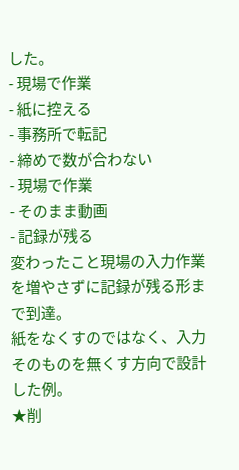した。
- 現場で作業
- 紙に控える
- 事務所で転記
- 締めで数が合わない
- 現場で作業
- そのまま動画
- 記録が残る
変わったこと現場の入力作業を増やさずに記録が残る形まで到達。
紙をなくすのではなく、入力そのものを無くす方向で設計した例。
★削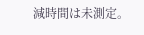減時間は未測定。